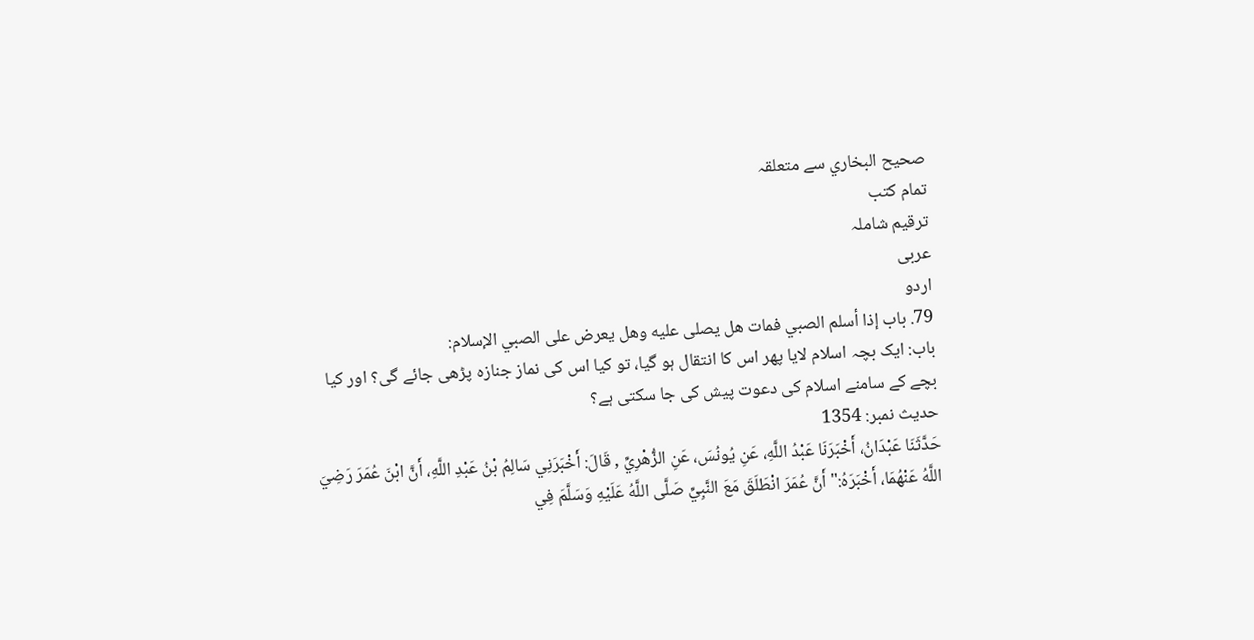صحيح البخاري سے متعلقہ
تمام کتب
ترقیم شاملہ
عربی
اردو
79. باب إذا أسلم الصبي فمات هل يصلى عليه وهل يعرض على الصبي الإسلام:
باب: ایک بچہ اسلام لایا پھر اس کا انتقال ہو گیا، تو کیا اس کی نماز جنازہ پڑھی جائے گی؟ اور کیا بچے کے سامنے اسلام کی دعوت پیش کی جا سکتی ہے؟
حدیث نمبر: 1354
حَدَّثَنَا عَبْدَانُ، أَخْبَرَنَا عَبْدُ اللَّهِ، عَنِ يُونُسَ، عَنِ الزُّهْرِيِّ , قَالَ: أَخْبَرَنِي سَالِمُ بْنُ عَبْدِ اللَّهِ، أَنَّ ابْنَ عُمَرَ رَضِيَ اللَّهُ عَنْهُمَا، أَخْبَرَهُ:" أَنَّ عُمَرَ انْطَلَقَ مَعَ النَّبِيِّ صَلَّى اللَّهُ عَلَيْهِ وَسَلَّمَ فِي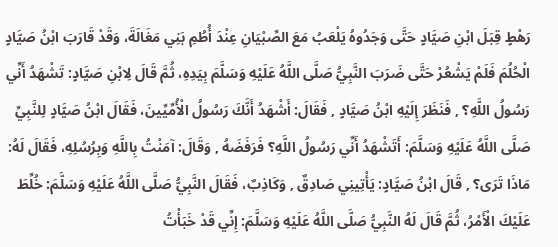رَهْطٍ قِبَلَ ابْنِ صَيَّادٍ حَتَّى وَجَدُوهُ يَلْعَبُ مَعَ الصِّبْيَانِ عِنْدَ أُطُمِ بَنِي مَغَالَةَ، وَقَدْ قَارَبَ ابْنُ صَيَّادٍ الْحُلُمَ فَلَمْ يَشْعُرْ حَتَّى ضَرَبَ النَّبِيُّ صَلَّى اللَّهُ عَلَيْهِ وَسَلَّمَ بِيَدِهِ، ثُمَّ قَالَ لِابْنِ صَيَّادٍ: تَشْهَدُ أَنِّي رَسُولُ اللَّهِ؟ , فَنَظَرَ إِلَيْهِ ابْنُ صَيَّادٍ , فَقَالَ: أَشْهَدُ أَنَّكَ رَسُولُ الْأُمِّيِّينَ، فَقَالَ ابْنُ صَيَّادٍ لِلنَّبِيِّ صَلَّى اللَّهُ عَلَيْهِ وَسَلَّمَ: أَتَشْهَدُ أَنِّي رَسُولُ اللَّهِ؟ فَرَفَضَهُ , وَقَالَ: آمَنْتُ بِاللَّهِ وَبِرُسُلِهِ، فَقَالَ لَهُ: مَاذَا تَرَى؟ , قَالَ ابْنُ صَيَّادٍ: يَأْتِينِي صَادِقٌ , وَكَاذِبٌ، فَقَالَ النَّبِيُّ صَلَّى اللَّهُ عَلَيْهِ وَسَلَّمَ: خُلِّطَ عَلَيْكَ الْأَمْرُ، ثُمَّ قَالَ لَهُ النَّبِيُّ صَلَّى اللَّهُ عَلَيْهِ وَسَلَّمَ: إِنِّي قَدْ خَبَأْتُ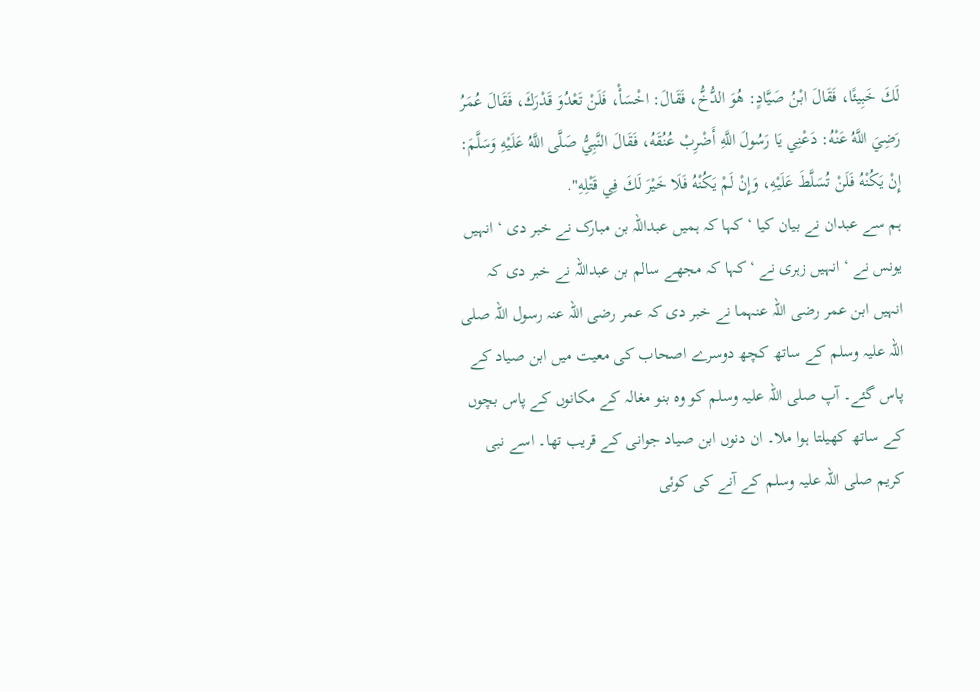لَكَ خَبِيئًا، فَقَالَ ابْنُ صَيَّادٍ: هُوَ الدُّخُّ، فَقَالَ: اخْسَأْ، فَلَنْ تَعْدُوَ قَدْرَكَ، فَقَالَ عُمَرُ رَضِيَ اللَّهُ عَنْهُ: دَعْنِي يَا رَسُولَ اللَّهِ أَضْرِبْ عُنُقَهُ، فَقَالَ النَّبِيُّ صَلَّى اللَّهُ عَلَيْهِ وَسَلَّمَ: إِنْ يَكُنْهُ فَلَنْ تُسَلَّطَ عَلَيْهِ، وَإِنْ لَمْ يَكُنْهُ فَلَا خَيْرَ لَكَ فِي قَتْلِهِ".
ہم سے عبدان نے بیان کیا ‘ کہا کہ ہمیں عبداللہ بن مبارک نے خبر دی ‘ انہیں یونس نے ‘ انہیں زہری نے ‘ کہا کہ مجھے سالم بن عبداللہ نے خبر دی کہ انہیں ابن عمر رضی اللہ عنہما نے خبر دی کہ عمر رضی اللہ عنہ رسول اللہ صلی اللہ علیہ وسلم کے ساتھ کچھ دوسرے اصحاب کی معیت میں ابن صیاد کے پاس گئے۔ آپ صلی اللہ علیہ وسلم کو وہ بنو مغالہ کے مکانوں کے پاس بچوں کے ساتھ کھیلتا ہوا ملا۔ ان دنوں ابن صیاد جوانی کے قریب تھا۔ اسے نبی کریم صلی اللہ علیہ وسلم کے آنے کی کوئی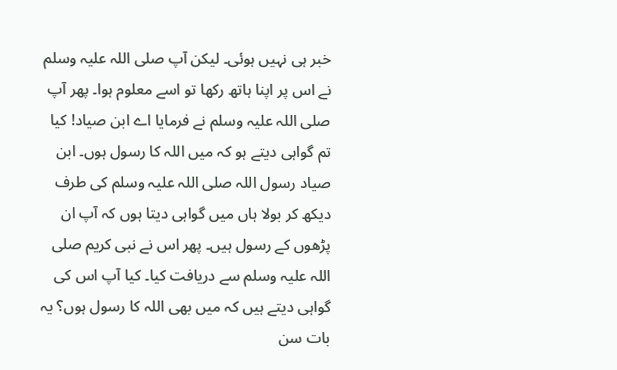خبر ہی نہیں ہوئی۔ لیکن آپ صلی اللہ علیہ وسلم نے اس پر اپنا ہاتھ رکھا تو اسے معلوم ہوا۔ پھر آپ صلی اللہ علیہ وسلم نے فرمایا اے ابن صیاد! کیا تم گواہی دیتے ہو کہ میں اللہ کا رسول ہوں۔ ابن صیاد رسول اللہ صلی اللہ علیہ وسلم کی طرف دیکھ کر بولا ہاں میں گواہی دیتا ہوں کہ آپ ان پڑھوں کے رسول ہیں۔ پھر اس نے نبی کریم صلی اللہ علیہ وسلم سے دریافت کیا۔ کیا آپ اس کی گواہی دیتے ہیں کہ میں بھی اللہ کا رسول ہوں؟ یہ بات سن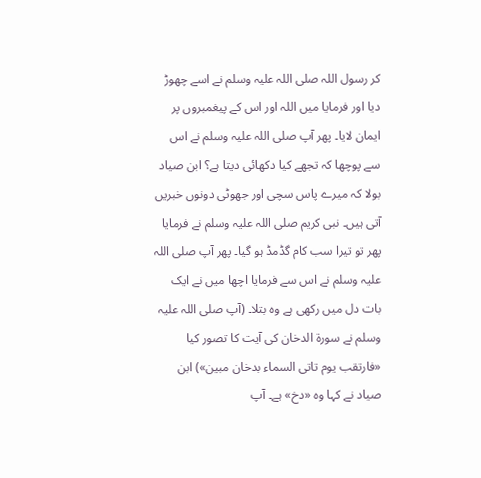کر رسول اللہ صلی اللہ علیہ وسلم نے اسے چھوڑ دیا اور فرمایا میں اللہ اور اس کے پیغمبروں پر ایمان لایا۔ پھر آپ صلی اللہ علیہ وسلم نے اس سے پوچھا کہ تجھے کیا دکھائی دیتا ہے؟ ابن صیاد بولا کہ میرے پاس سچی اور جھوٹی دونوں خبریں آتی ہیں۔ نبی کریم صلی اللہ علیہ وسلم نے فرمایا پھر تو تیرا سب کام گڈمڈ ہو گیا۔ پھر آپ صلی اللہ علیہ وسلم نے اس سے فرمایا اچھا میں نے ایک بات دل میں رکھی ہے وہ بتلا۔ (آپ صلی اللہ علیہ وسلم نے سورۃ الدخان کی آیت کا تصور کیا «فارتقب يوم تاتی السماء بدخان مبين») ابن صیاد نے کہا وہ «دخ» ہے۔ آپ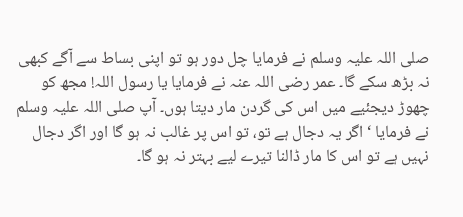صلی اللہ علیہ وسلم نے فرمایا چل دور ہو تو اپنی بساط سے آگے کبھی نہ بڑھ سکے گا۔ عمر رضی اللہ عنہ نے فرمایا یا رسول اللہ! مجھ کو چھوڑ دیجئیے میں اس کی گردن مار دیتا ہوں۔ آپ صلی اللہ علیہ وسلم نے فرمایا ‘ اگر یہ دجال ہے تو، تو اس پر غالب نہ ہو گا اور اگر دجال نہیں ہے تو اس کا مار ڈالنا تیرے لیے بہتر نہ ہو گا۔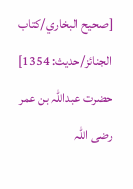[صحيح البخاري/كتاب الجنائز/حدیث: 1354]
حضرت عبداللہ بن عمر رضی اللہ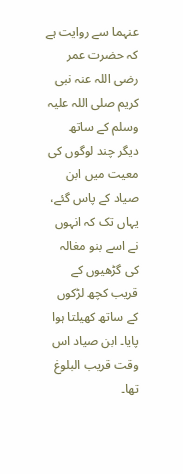عنہما سے روایت ہے کہ حضرت عمر رضی اللہ عنہ نبی کریم صلی اللہ علیہ وسلم کے ساتھ دیگر چند لوگوں کی معیت میں ابن صیاد کے پاس گئے، یہاں تک کہ انہوں نے اسے بنو مغالہ کی گڑھیوں کے قریب کچھ لڑکوں کے ساتھ کھیلتا ہوا پایا۔ ابن صیاد اس وقت قریب البلوغ تھا۔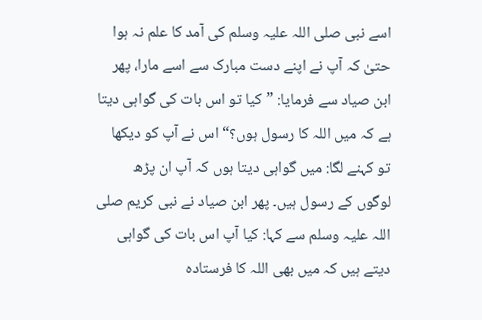اسے نبی صلی اللہ علیہ وسلم کی آمد کا علم نہ ہوا حتیٰ کہ آپ نے اپنے دست مبارک سے اسے مارا، پھر ابن صیاد سے فرمایا: ”کیا تو اس بات کی گواہی دیتا ہے کہ میں اللہ کا رسول ہوں؟“ اس نے آپ کو دیکھا تو کہنے لگا: میں گواہی دیتا ہوں کہ آپ ان پڑھ لوگوں کے رسول ہیں۔ پھر ابن صیاد نے نبی کریم صلی اللہ علیہ وسلم سے کہا: کیا آپ اس بات کی گواہی دیتے ہیں کہ میں بھی اللہ کا فرستادہ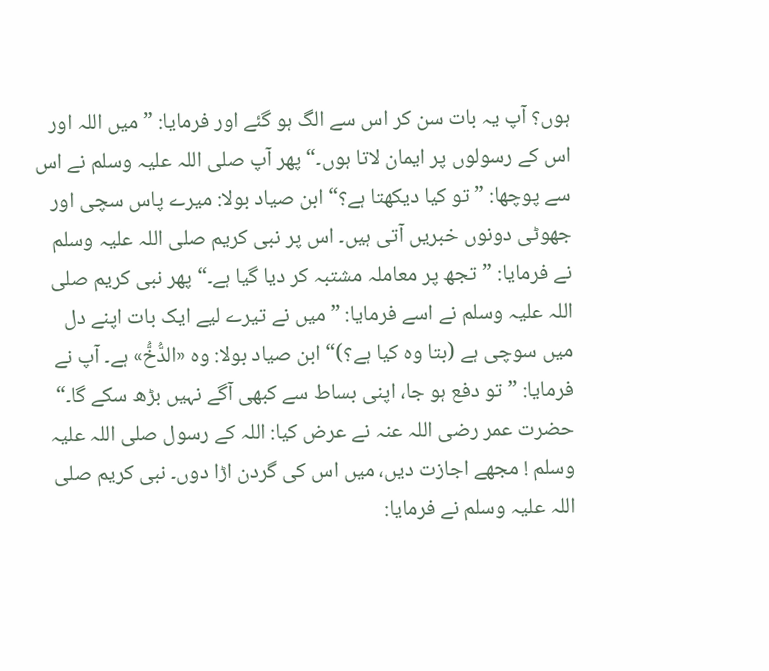ہوں؟ آپ یہ بات سن کر اس سے الگ ہو گئے اور فرمایا: ”میں اللہ اور اس کے رسولوں پر ایمان لاتا ہوں۔“ پھر آپ صلی اللہ علیہ وسلم نے اس سے پوچھا: ”تو کیا دیکھتا ہے؟“ ابن صیاد بولا: میرے پاس سچی اور جھوٹی دونوں خبریں آتی ہیں۔ اس پر نبی کریم صلی اللہ علیہ وسلم نے فرمایا: ”تجھ پر معاملہ مشتبہ کر دیا گیا ہے۔“ پھر نبی کریم صلی اللہ علیہ وسلم نے اسے فرمایا: ”میں نے تیرے لیے ایک بات اپنے دل میں سوچی ہے (بتا وہ کیا ہے؟)“ ابن صیاد بولا: وہ «الدُّخُّ» ہے۔ آپ نے فرمایا: ”تو دفع ہو جا، اپنی بساط سے کبھی آگے نہیں بڑھ سکے گا۔“ حضرت عمر رضی اللہ عنہ نے عرض کیا: اللہ کے رسول صلی اللہ علیہ وسلم ! مجھے اجازت دیں، میں اس کی گردن اڑا دوں۔ نبی کریم صلی اللہ علیہ وسلم نے فرمایا: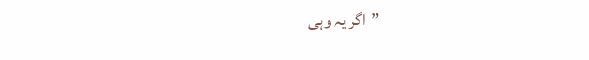”اگر یہ وہی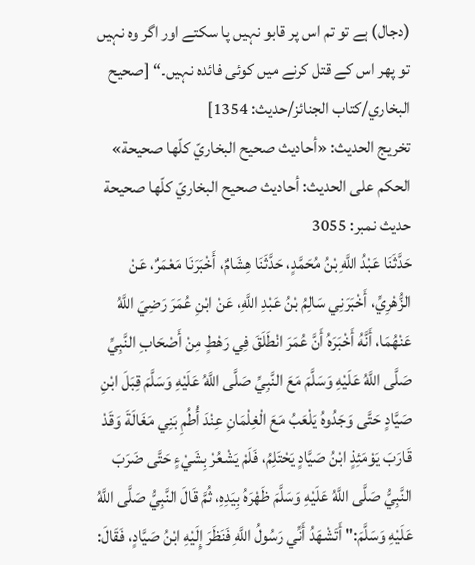(دجال) ہے تو تم اس پر قابو نہیں پا سکتے اور اگر وہ نہیں تو پھر اس کے قتل کرنے میں کوئی فائدہ نہیں۔“ [صحيح البخاري/كتاب الجنائز/حدیث: 1354]
تخریج الحدیث: «أحاديث صحيح البخاريّ كلّها صحيحة»
الحكم على الحديث: أحاديث صحيح البخاريّ كلّها صحيحة
حدیث نمبر: 3055
حَدَّثَنَا عَبْدُ اللَّهِ بْنُ مُحَمَّدٍ، حَدَّثَنَا هِشَامٌ، أَخْبَرَنَا مَعْمَرٌ، عَنْ الزُّهْرِيِّ، أَخْبَرَنِي سَالِمُ بْنُ عَبْدِ اللَّهِ، عَنْ ابْنِ عُمَرَ رَضِيَ اللَّهُ عَنْهُمَا، أَنَّهُ أَخْبَرَهُ أَنَّ عُمَرَ انْطَلَقَ فِي رَهْطٍ مِنْ أَصْحَابِ النَّبِيِّ صَلَّى اللَّهُ عَلَيْهِ وَسَلَّمَ مَعَ النَّبِيِّ صَلَّى اللَّهُ عَلَيْهِ وَسَلَّمَ قِبَلَ ابْنِ صَيَّادٍ حَتَّى وَجَدُوهُ يَلْعَبُ مَعَ الْغِلْمَانِ عِنْدَ أُطُمِ بَنِي مَغَالَةَ وَقَدْ قَارَبَ يَوْمَئِذٍ ابْنُ صَيَّادٍ يَحْتَلِمُ، فَلَمْ يَشْعُرْ بِشَيْءٍ حَتَّى ضَرَبَ النَّبِيُّ صَلَّى اللَّهُ عَلَيْهِ وَسَلَّمَ ظَهْرَهُ بِيَدِهِ، ثُمَّ قَالَ النَّبِيُّ صَلَّى اللَّهُ عَلَيْهِ وَسَلَّمَ:" أَتَشْهَدُ أَنِّي رَسُولُ اللَّهِ فَنَظَرَ إِلَيْهِ ابْنُ صَيَّادٍ، فَقَالَ: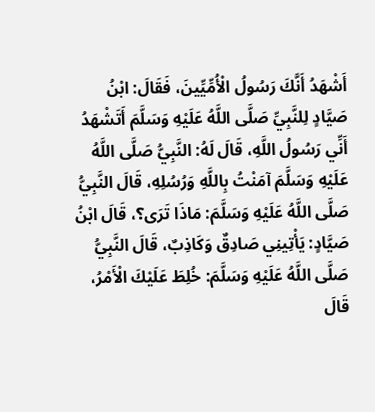أَشْهَدُ أَنَّكَ رَسُولُ الْأُمِّيِّينَ، فَقَالَ: ابْنُ صَيَّادٍ لِلنَّبِيِّ صَلَّى اللَّهُ عَلَيْهِ وَسَلَّمَ أَتَشْهَدُ أَنِّي رَسُولُ اللَّهِ، قَالَ لَهُ: النَّبِيُّ صَلَّى اللَّهُ عَلَيْهِ وَسَلَّمَ آمَنْتُ بِاللَّهِ وَرُسُلِهِ، قَالَ النَّبِيُّ صَلَّى اللَّهُ عَلَيْهِ وَسَلَّمَ: مَاذَا تَرَى؟، قَالَ ابْنُ صَيَّادٍ: يَأْتِينِي صَادِقٌ وَكَاذِبٌ، قَالَ النَّبِيُّ صَلَّى اللَّهُ عَلَيْهِ وَسَلَّمَ: خُلِطَ عَلَيْكَ الْأَمْرُ، قَالَ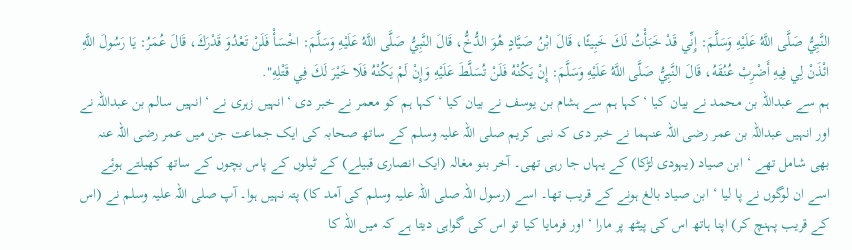النَّبِيُّ صَلَّى اللَّهُ عَلَيْهِ وَسَلَّمَ: إِنِّي قَدْ خَبَأْتُ لَكَ خَبِيئًا، قَالَ ابْنُ صَيَّادٍ هُوَ الدُّخُّ، قَالَ النَّبِيُّ صَلَّى اللَّهُ عَلَيْهِ وَسَلَّمَ: اخْسَأْ فَلَنْ تَعْدُوَ قَدْرَكَ، قَالَ عُمَرُ: يَا رَسُولَ اللَّهِ ائْذَنْ لِي فِيهِ أَضْرِبْ عُنُقَهُ، قَالَ النَّبِيُّ صَلَّى اللَّهُ عَلَيْهِ وَسَلَّمَ: إِنْ يَكُنْهُ فَلَنْ تُسَلَّطَ عَلَيْهِ وَإِنْ لَمْ يَكُنْهُ فَلَا خَيْرَ لَكَ فِي قَتْلِهِ".
ہم سے عبداللہ بن محمد نے بیان کیا ‘ کہا ہم سے ہشام بن یوسف نے بیان کیا ‘ کہا ہم کو معمر نے خبر دی ‘ انہیں زہری نے ‘ انہیں سالم بن عبداللہ نے اور انہیں عبداللہ بن عمر رضی اللہ عنہما نے خبر دی کہ نبی کریم صلی اللہ علیہ وسلم کے ساتھ صحابہ کی ایک جماعت جن میں عمر رضی اللہ عنہ بھی شامل تھے ‘ ابن صیاد (یہودی لڑکا) کے یہاں جا رہی تھی۔ آخر بنو مغالہ (ایک انصاری قبیلے) کے ٹیلوں کے پاس بچوں کے ساتھ کھیلتے ہوئے اسے ان لوگوں نے پا لیا ‘ ابن صیاد بالغ ہونے کے قریب تھا۔ اسے (رسول اللہ صلی اللہ علیہ وسلم کی آمد کا) پتہ نہیں ہوا۔ آپ صلی اللہ علیہ وسلم نے (اس کے قریب پہنچ کر) اپنا ہاتھ اس کی پیٹھ پر مارا ‘ اور فرمایا کیا تو اس کی گواہی دیتا ہے کہ میں اللہ کا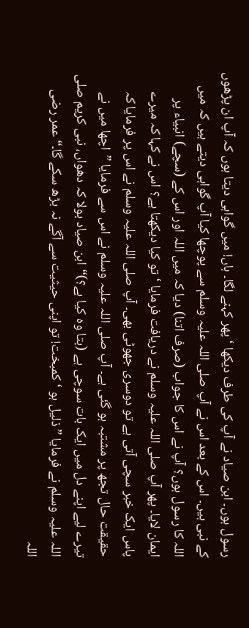رسول ہوں۔ ابن صیاد نے آپ کی طرف دیکھا ‘ پھر کہنے لگا۔ ہاں! میں گواہی دیتا ہوں کہ آپ ان پڑھوں کے نبی ہیں۔ اس کے بعد اس نے آپ صلی اللہ علیہ وسلم سے پوچھا کیا آپ گواہی دیتے ہیں کہ میں اللہ کا رسول ہوں؟ آپ نے اس کا جواب (صرف اتنا) دیا کہ میں اللہ اور اس کے (سچے) انبیاء پر ایمان لایا۔ پھر آپ صلی اللہ علیہ وسلم نے دریافت فرمایا ‘ تو کیا دیکھتا ہے؟ اس نے کہا کہ میرے پاس ایک خبر سچی آتی ہے تو دوسری جھوٹی بھی۔ آپ صلی اللہ علیہ وسلم نے اس پر فرمایا کہ حقیقت حال تجھ پر مشتبہ ہو گئی ہے۔ آپ صلی اللہ علیہ وسلم نے اس سے فرمایا ”اچھا میں نے تیرے لیے اپنے دل میں ایک بات سوچی ہے (بتا وہ کیا ہے؟)“ ابن صیاد بولا کہ دھواں، نبی کریم صلی اللہ علیہ وسلم نے فرمایا ”ذلیل ہو ‘ کمبخت! تو اپنی حیثیت سے آگے نہ بڑھ سکے گا۔“ عمر رضی اللہ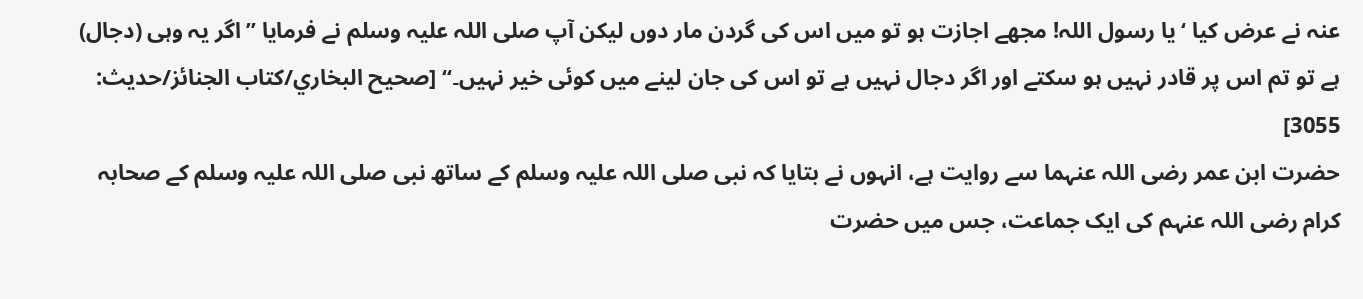عنہ نے عرض کیا ‘ یا رسول اللہ! مجھے اجازت ہو تو میں اس کی گردن مار دوں لیکن آپ صلی اللہ علیہ وسلم نے فرمایا ”اگر یہ وہی (دجال) ہے تو تم اس پر قادر نہیں ہو سکتے اور اگر دجال نہیں ہے تو اس کی جان لینے میں کوئی خیر نہیں۔“ [صحيح البخاري/كتاب الجنائز/حدیث: 3055]
حضرت ابن عمر رضی اللہ عنہما سے روایت ہے، انہوں نے بتایا کہ نبی صلی اللہ علیہ وسلم کے ساتھ نبی صلی اللہ علیہ وسلم کے صحابہ کرام رضی اللہ عنہم کی ایک جماعت، جس میں حضرت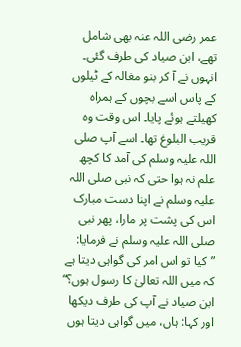عمر رضی اللہ عنہ بھی شامل تھے، ابن صیاد کی طرف گئی۔ انہوں نے آ کر بنو مغالہ کے ٹیلوں کے پاس اسے بچوں کے ہمراہ کھیلتے ہوئے پایا۔ اس وقت وہ قریب البلوغ تھا۔ اسے آپ صلی اللہ علیہ وسلم کی آمد کا کچھ علم نہ ہوا حتی کہ نبی صلی اللہ علیہ وسلم نے اپنا دست مبارک اس کی پشت پر مارا، پھر نبی صلی اللہ علیہ وسلم نے فرمایا: ”کیا تو اس امر کی گواہی دیتا ہے کہ میں اللہ تعالیٰ کا رسول ہوں؟“ ابن صیاد نے آپ کی طرف دیکھا اور کہا: ہاں، میں گواہی دیتا ہوں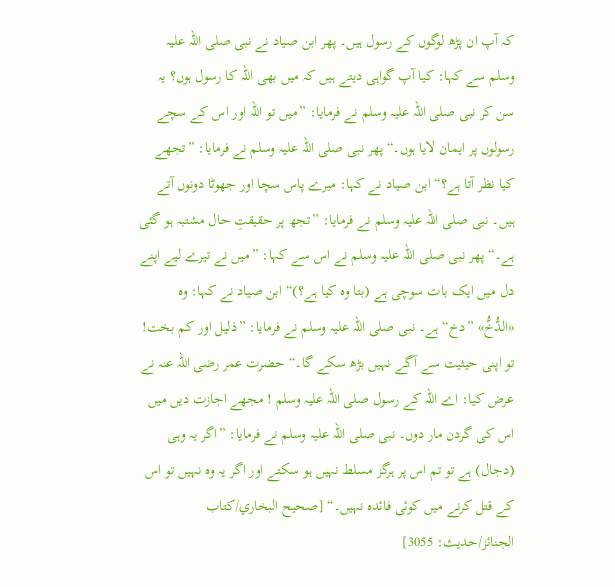کہ آپ ان پڑھ لوگوں کے رسول ہیں۔ پھر ابن صیاد نے نبی صلی اللہ علیہ وسلم سے کہا: کیا آپ گواہی دیتے ہیں کہ میں بھی اللہ کا رسول ہوں؟ یہ سن کر نبی صلی اللہ علیہ وسلم نے فرمایا: ”میں تو اللہ اور اس کے سچے رسولوں پر ایمان لایا ہوں۔“ پھر نبی صلی اللہ علیہ وسلم نے فرمایا: ”تجھے کیا نظر آتا ہے؟“ ابن صیاد نے کہا: میرے پاس سچا اور جھوٹا دونوں آتے ہیں۔ نبی صلی اللہ علیہ وسلم نے فرمایا: ”تجھ پر حقیقتِ حال مشتبہ ہو گئی ہے۔“ پھر نبی صلی اللہ علیہ وسلم نے اس سے کہا: ”میں نے تیرے لیے اپنے دل میں ایک بات سوچی ہے (بتا وہ کیا ہے؟)“ ابن صیاد نے کہا: وہ «الدُّخُّ» ”دخ“ ہے۔ نبی صلی اللہ علیہ وسلم نے فرمایا: ”ذلیل اور کم بخت! تو اپنی حیثیت سے آگے نہیں بڑھ سکے گا۔“ حضرت عمر رضی اللہ عنہ نے عرض کیا: اے اللہ کے رسول صلی اللہ علیہ وسلم ! مجھے اجازت دیں میں اس کی گردن مار دوں۔ نبی صلی اللہ علیہ وسلم نے فرمایا: ”اگر یہ وہی (دجال) ہے تو تم اس پر ہرگز مسلط نہیں ہو سکتے اور اگر یہ وہ نہیں تو اس کے قتل کرنے میں کوئی فائدہ نہیں۔“ [صحيح البخاري/كتاب الجنائز/حدیث: 3055]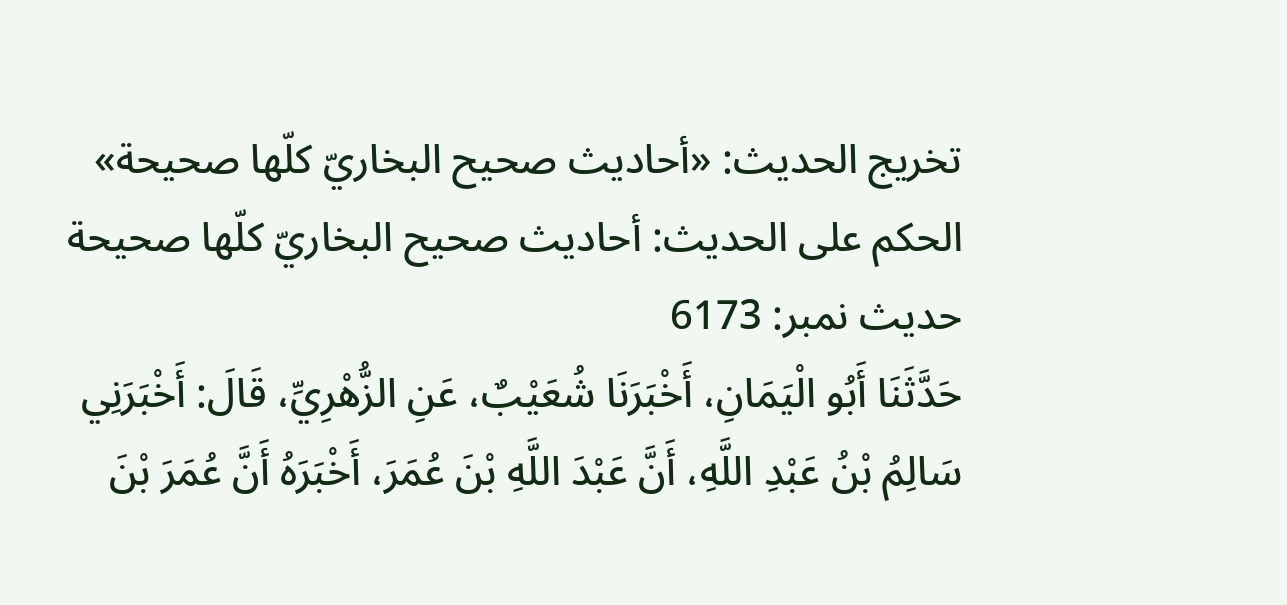تخریج الحدیث: «أحاديث صحيح البخاريّ كلّها صحيحة»
الحكم على الحديث: أحاديث صحيح البخاريّ كلّها صحيحة
حدیث نمبر: 6173
حَدَّثَنَا أَبُو الْيَمَانِ، أَخْبَرَنَا شُعَيْبٌ، عَنِ الزُّهْرِيِّ، قَالَ: أَخْبَرَنِي سَالِمُ بْنُ عَبْدِ اللَّهِ، أَنَّ عَبْدَ اللَّهِ بْنَ عُمَرَ، أَخْبَرَهُ أَنَّ عُمَرَ بْنَ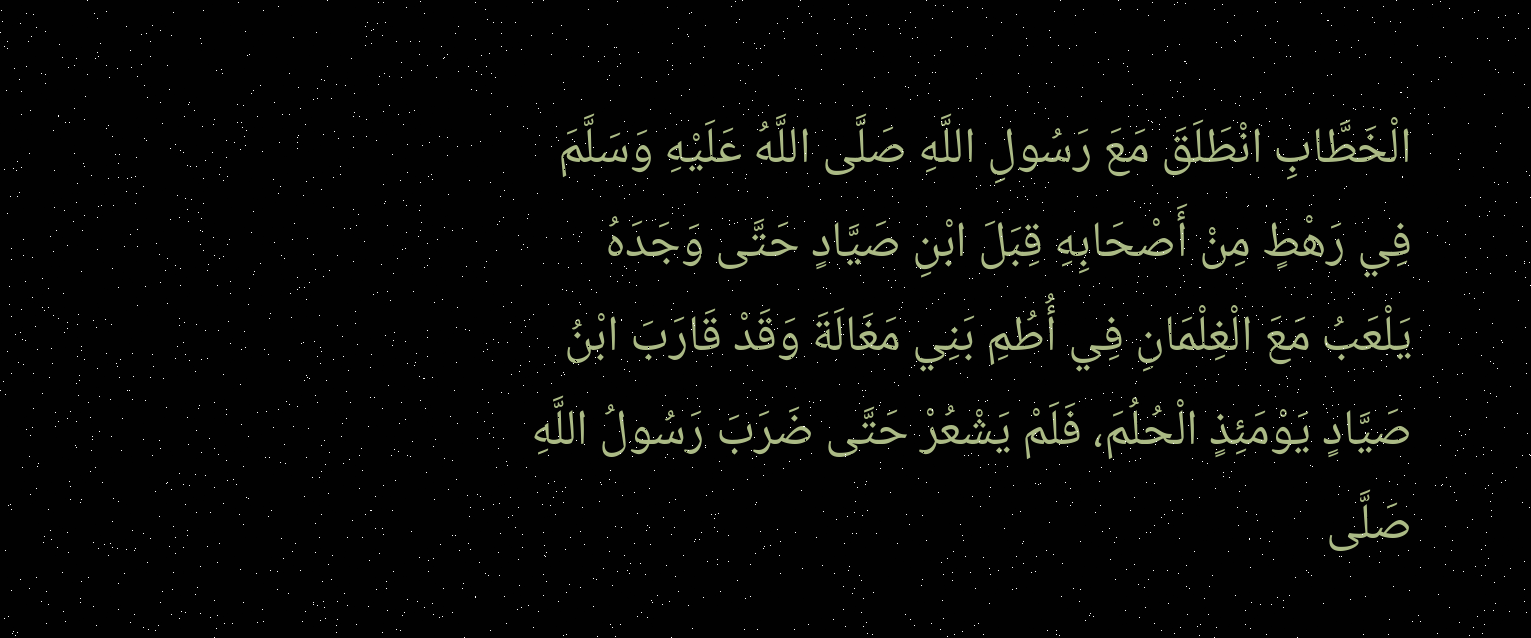الْخَطَّابِ انْطَلَقَ مَعَ رَسُولِ اللَّهِ صَلَّى اللَّهُ عَلَيْهِ وَسَلَّمَ فِي رَهْطٍ مِنْ أَصْحَابِهِ قِبَلَ ابْنِ صَيَّادٍ حَتَّى وَجَدَهُ يَلْعَبُ مَعَ الْغِلْمَانِ فِي أُطُمِ بَنِي مَغَالَةَ وَقَدْ قَارَبَ ابْنُ صَيَّادٍ يَوْمَئِذٍ الْحُلُمَ، فَلَمْ يَشْعُرْ حَتَّى ضَرَبَ رَسُولُ اللَّهِ صَلَّى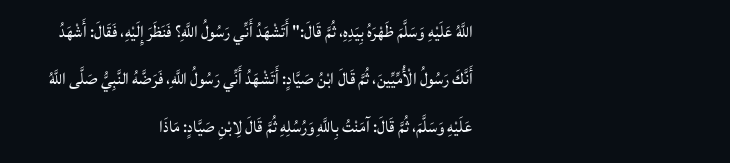اللَّهُ عَلَيْهِ وَسَلَّمَ ظَهْرَهُ بِيَدِهِ، ثُمَّ قَالَ:" أَتَشْهَدُ أَنِّي رَسُولُ اللَّهِ؟ فَنَظَرَ إِلَيْهِ، فَقَالَ: أَشْهَدُ أَنَّكَ رَسُولُ الْأُمِّيِّينَ، ثُمَّ قَالَ ابْنُ صَيَّادٍ: أَتَشْهَدُ أَنِّي رَسُولُ اللَّهِ، فَرَضَّهُ النَّبِيُّ صَلَّى اللَّهُ عَلَيْهِ وَسَلَّمَ، ثُمَّ قَالَ: آمَنْتُ بِاللَّهِ وَرُسُلِهِ ثُمَّ قَالَ لِابْنِ صَيَّادٍ: مَاذَا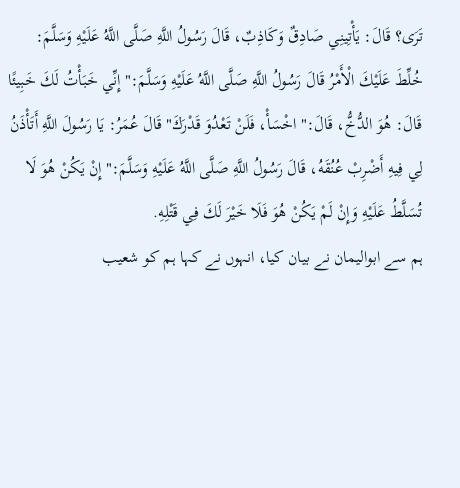تَرَى؟ قَالَ: يَأْتِينِي صَادِقٌ وَكَاذِبٌ، قَالَ رَسُولُ اللَّهِ صَلَّى اللَّهُ عَلَيْهِ وَسَلَّمَ: خُلِّطَ عَلَيْكَ الْأَمْرُ قَالَ رَسُولُ اللَّهِ صَلَّى اللَّهُ عَلَيْهِ وَسَلَّمَ:" إِنِّي خَبَأْتُ لَكَ خَبِيئًا قَالَ: هُوَ الدُّخُّ، قَالَ:" اخْسَأْ، فَلَنْ تَعْدُوَ قَدْرَكَ" قَالَ عُمَرُ: يَا رَسُولَ اللَّهِ أَتَأْذَنُ لِي فِيهِ أَضْرِبْ عُنُقَهُ، قَالَ رَسُولُ اللَّهِ صَلَّى اللَّهُ عَلَيْهِ وَسَلَّمَ:" إِنْ يَكُنْ هُوَ لَا تُسَلَّطُ عَلَيْهِ وَإِنْ لَمْ يَكُنْ هُوَ فَلَا خَيْرَ لَكَ فِي قَتْلِهِ.
ہم سے ابوالیمان نے بیان کیا، انہوں نے کہا ہم کو شعیب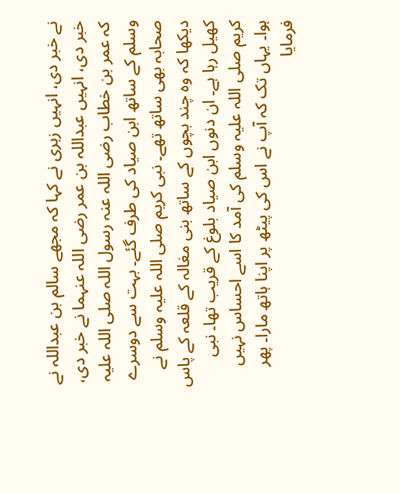نے خبر دی، انہیں زہری نے کہا کہ مجھے سالم بن عبداللہ نے خبر دی، انہیں عبداللہ بن عمر رضی اللہ عنہما نے خبر دی، کہ عمر بن خطاب رضی اللہ عنہ رسول اللہ صلی اللہ علیہ وسلم کے ساتھ ابن صیاد کی طرف گئے۔ بہت سے دوسرے صحابہ بھی ساتھ تھے۔ نبی کریم صلی اللہ علیہ وسلم نے دیکھا کہ وہ چند بچوں کے ساتھ بنی مغالہ کے قلعہ کے پاس کھیل رہا ہے۔ ان دنوں ابن صیاد بلوغ کے قریب تھا۔ نبی کریم صلی اللہ علیہ وسلم کی آمد کا اسے احساس نہیں ہوا۔ یہاں تک کہ آپ نے اس کی پیٹھ پر اپنا ہاتھ مارا۔ پھر فرمایا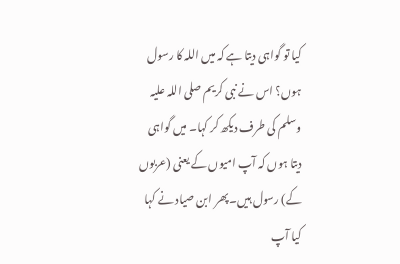کیا تو گواہی دیتا ہے کہ میں اللہ کا رسول ہوں؟ اس نے نبی کریم صلی اللہ علیہ وسلم کی طرف دیکھ کر کہا۔ میں گواہی دیتا ہوں کہ آپ امیوں کے یعنی (عربوں کے) رسول ہیں۔ پھر ابن صیاد نے کہا کیا آپ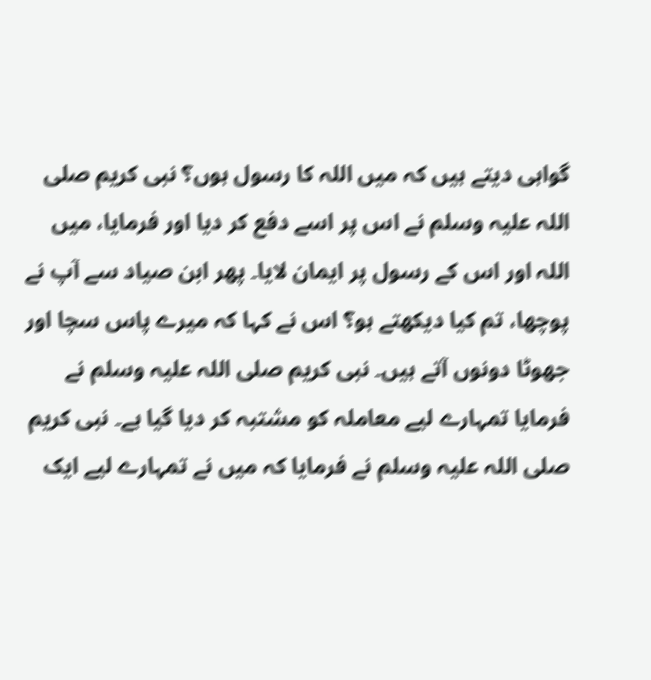گواہی دیتے ہیں کہ میں اللہ کا رسول ہوں؟ نبی کریم صلی اللہ علیہ وسلم نے اس پر اسے دفع کر دیا اور فرمایا، میں اللہ اور اس کے رسول پر ایمان لایا۔ پھر ابن صیاد سے آپ نے پوچھا، تم کیا دیکھتے ہو؟ اس نے کہا کہ میرے پاس سچا اور جھوٹا دونوں آتے ہیں۔ نبی کریم صلی اللہ علیہ وسلم نے فرمایا تمہارے لیے معاملہ کو مشتبہ کر دیا گیا ہے۔ نبی کریم صلی اللہ علیہ وسلم نے فرمایا کہ میں نے تمہارے لیے ایک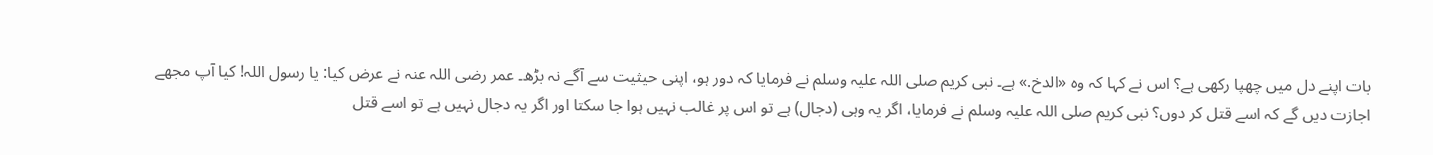بات اپنے دل میں چھپا رکھی ہے؟ اس نے کہا کہ وہ «الدخ.» ہے۔ نبی کریم صلی اللہ علیہ وسلم نے فرمایا کہ دور ہو، اپنی حیثیت سے آگے نہ بڑھ۔ عمر رضی اللہ عنہ نے عرض کیا: یا رسول اللہ! کیا آپ مجھے اجازت دیں گے کہ اسے قتل کر دوں؟ نبی کریم صلی اللہ علیہ وسلم نے فرمایا، اگر یہ وہی (دجال) ہے تو اس پر غالب نہیں ہوا جا سکتا اور اگر یہ دجال نہیں ہے تو اسے قتل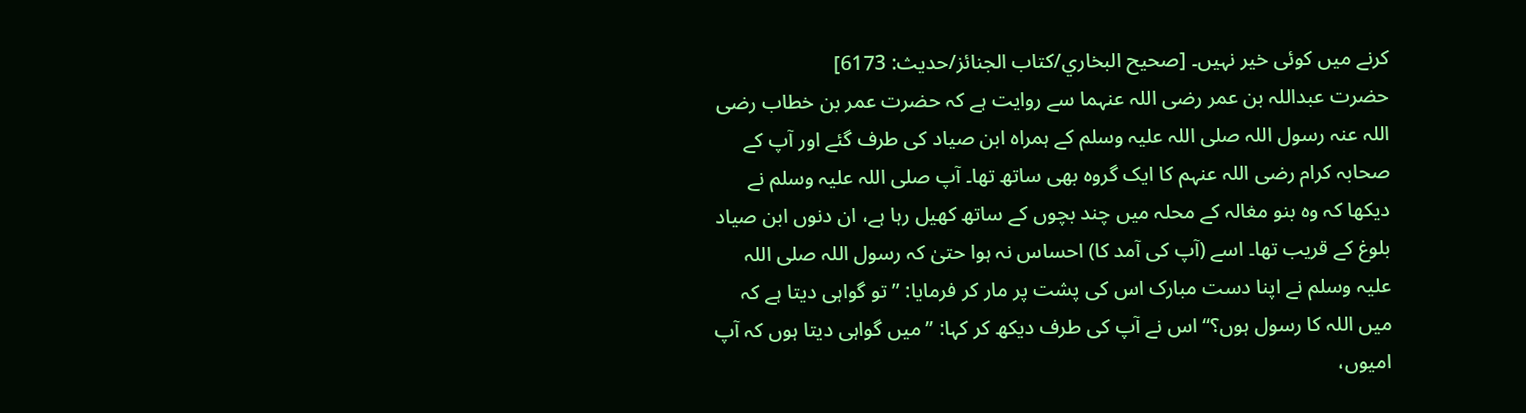کرنے میں کوئی خیر نہیں۔ [صحيح البخاري/كتاب الجنائز/حدیث: 6173]
حضرت عبداللہ بن عمر رضی اللہ عنہما سے روایت ہے کہ حضرت عمر بن خطاب رضی اللہ عنہ رسول اللہ صلی اللہ علیہ وسلم کے ہمراہ ابن صیاد کی طرف گئے اور آپ کے صحابہ کرام رضی اللہ عنہم کا ایک گروہ بھی ساتھ تھا۔ آپ صلی اللہ علیہ وسلم نے دیکھا کہ وہ بنو مغالہ کے محلہ میں چند بچوں کے ساتھ کھیل رہا ہے، ان دنوں ابن صیاد بلوغ کے قریب تھا۔ اسے (آپ کی آمد کا) احساس نہ ہوا حتیٰ کہ رسول اللہ صلی اللہ علیہ وسلم نے اپنا دست مبارک اس کی پشت پر مار کر فرمایا: ”تو گواہی دیتا ہے کہ میں اللہ کا رسول ہوں؟“ اس نے آپ کی طرف دیکھ کر کہا: ”میں گواہی دیتا ہوں کہ آپ امیوں،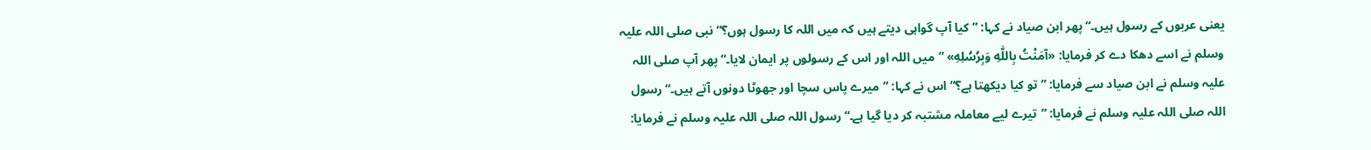یعنی عربوں کے رسول ہیں۔“ پھر ابن صیاد نے کہا: ”کیا آپ گواہی دیتے ہیں کہ میں اللہ کا رسول ہوں؟“ نبی صلی اللہ علیہ وسلم نے اسے دھکا دے کر فرمایا: «آمَنْتُ بِاللّٰهِ وَبِرُسُلِهِ» ”میں اللہ اور اس کے رسولوں پر ایمان لایا۔“ پھر آپ صلی اللہ علیہ وسلم نے ابن صیاد سے فرمایا: ”تو کیا دیکھتا ہے؟“ اس نے کہا: ”میرے پاس سچا اور جھوٹا دونوں آتے ہیں۔“ رسول اللہ صلی اللہ علیہ وسلم نے فرمایا: ”تیرے لیے معاملہ مشتبہ کر دیا گیا ہے۔“ رسول اللہ صلی اللہ علیہ وسلم نے فرمایا: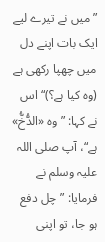”میں نے تیرے لیے ایک بات اپنے دل میں چھپا رکھی ہے (وہ کیا ہے؟)“ اس نے کہا: ”وہ «الدُّخُّ» ہے“، آپ صلی اللہ علیہ وسلم نے فرمایا: ”چل دفع ہو جا، تو اپنی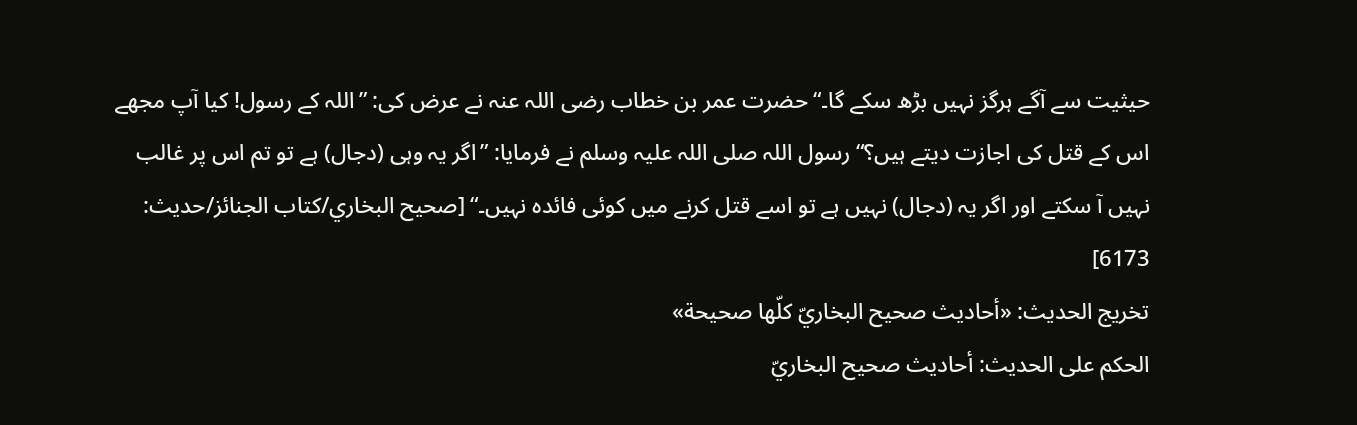حیثیت سے آگے ہرگز نہیں بڑھ سکے گا۔“ حضرت عمر بن خطاب رضی اللہ عنہ نے عرض کی: ”اللہ کے رسول! کیا آپ مجھے اس کے قتل کی اجازت دیتے ہیں؟“ رسول اللہ صلی اللہ علیہ وسلم نے فرمایا: ”اگر یہ وہی (دجال) ہے تو تم اس پر غالب نہیں آ سکتے اور اگر یہ (دجال) نہیں ہے تو اسے قتل کرنے میں کوئی فائدہ نہیں۔“ [صحيح البخاري/كتاب الجنائز/حدیث: 6173]
تخریج الحدیث: «أحاديث صحيح البخاريّ كلّها صحيحة»
الحكم على الحديث: أحاديث صحيح البخاريّ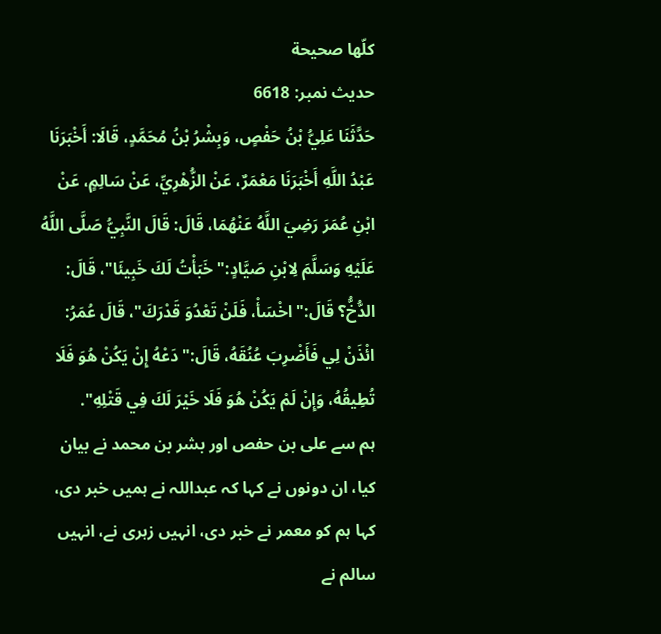كلّها صحيحة
حدیث نمبر: 6618
حَدَّثَنَا عَلِيُّ بْنُ حَفْصٍ، وَبِشْرُ بْنُ مُحَمَّدٍ، قَالَا: أَخْبَرَنَا عَبْدُ اللَّهِ أَخْبَرَنَا مَعْمَرٌ، عَنْ الزُّهْرِيِّ، عَنْ سَالِمٍ، عَنْ ابْنِ عُمَرَ رَضِيَ اللَّهُ عَنْهُمَا، قَالَ: قَالَ النَّبِيُّ صَلَّى اللَّهُ عَلَيْهِ وَسَلَّمَ لِابْنِ صَيَّادٍ:" خَبَأْتُ لَكَ خَبِيئَا"، قَالَ: الدُّخُّ؟ قَالَ:" اخْسَأْ، فَلَنْ تَعْدُوَ قَدْرَكَ"، قَالَ عُمَرُ: ائْذَنْ لِي فَأَضْرِبَ عُنُقَهُ، قَالَ:" دَعْهُ إِنْ يَكُنْ هُوَ فَلَا تُطِيقُهُ، وَإِنْ لَمْ يَكُنْ هُوَ فَلَا خَيْرَ لَكَ فِي قَتْلِهِ".
ہم سے علی بن حفص اور بشر بن محمد نے بیان کیا، ان دونوں نے کہا کہ عبداللہ نے ہمیں خبر دی، کہا ہم کو معمر نے خبر دی، انہیں زہری نے، انہیں سالم نے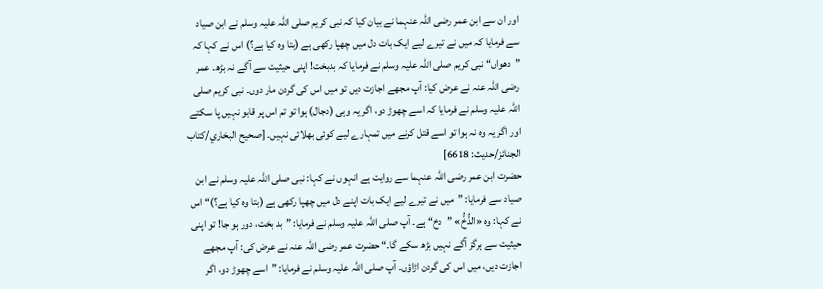اور ان سے ابن عمر رضی اللہ عنہما نے بیان کیا کہ نبی کریم صلی اللہ علیہ وسلم نے ابن صیاد سے فرمایا کہ میں نے تیرے لیے ایک بات دل میں چھپا رکھی ہے (بتا وہ کیا ہے؟) اس نے کہا کہ ”دھواں“ نبی کریم صلی اللہ علیہ وسلم نے فرمایا کہ بدبخت! اپنی حیثیت سے آگے نہ بڑھ۔ عمر رضی اللہ عنہ نے عرض کیا: آپ مجھے اجازت دیں تو میں اس کی گردن مار دوں۔ نبی کریم صلی اللہ علیہ وسلم نے فرمایا کہ اسے چھوڑ دو، اگر یہ وہی (دجال) ہوا تو تم اس پر قابو نہیں پا سکتے اور اگر یہ وہ نہ ہوا تو اسے قتل کرنے میں تمہارے لیے کوئی بھلائی نہیں۔ [صحيح البخاري/كتاب الجنائز/حدیث: 6618]
حضرت ابن عمر رضی اللہ عنہما سے روایت ہے انہوں نے کہا: نبی صلی اللہ علیہ وسلم نے ابن صیاد سے فرمایا: ”میں نے تیرے لیے ایک بات اپنے دل میں چھپا رکھی ہے (بتا وہ کیا ہے؟)“ اس نے کہا: وہ «الدُّخُّ» ”دخ“ ہے۔ آپ صلی اللہ علیہ وسلم نے فرمایا: ”بد بخت، دور ہو جا! تو اپنی حیثیت سے ہرگز آگے نہیں بڑھ سکے گا۔“ حضرت عمر رضی اللہ عنہ نے عرض کی: آپ مجھے اجازت دیں، میں اس کی گردن اڑاؤں۔ آپ صلی اللہ علیہ وسلم نے فرمایا: ”اسے چھوڑ دو، اگر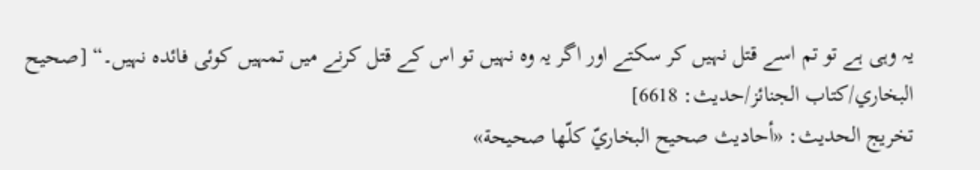یہ وہی ہے تو تم اسے قتل نہیں کر سکتے اور اگر یہ وہ نہیں تو اس کے قتل کرنے میں تمہیں کوئی فائدہ نہیں۔“ [صحيح البخاري/كتاب الجنائز/حدیث: 6618]
تخریج الحدیث: «أحاديث صحيح البخاريّ كلّها صحيحة»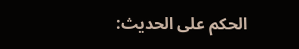الحكم على الحديث: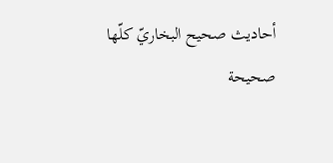أحاديث صحيح البخاريّ كلّها صحيحة